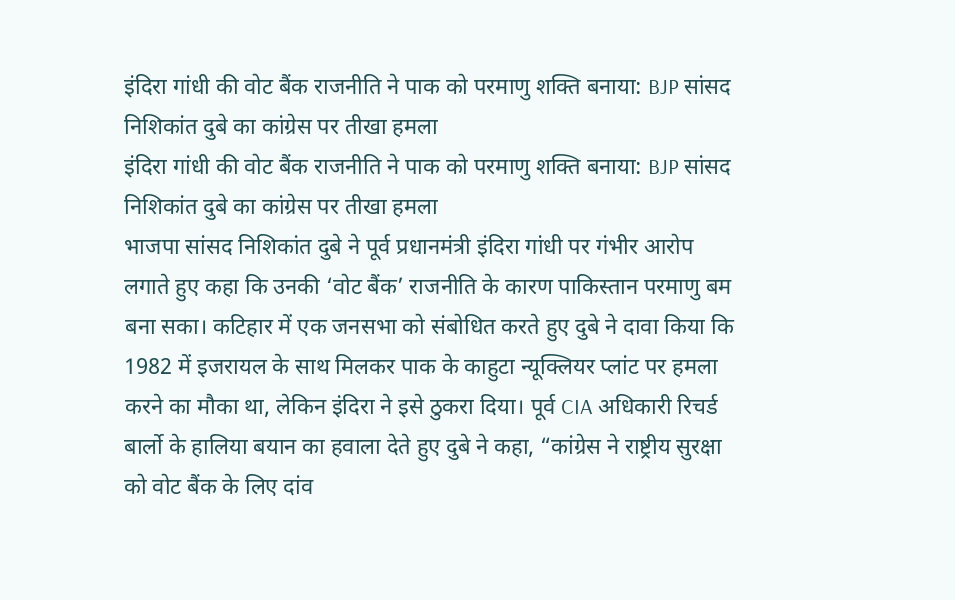इंदिरा गांधी की वोट बैंक राजनीति ने पाक को परमाणु शक्ति बनाया: BJP सांसद निशिकांत दुबे का कांग्रेस पर तीखा हमला
इंदिरा गांधी की वोट बैंक राजनीति ने पाक को परमाणु शक्ति बनाया: BJP सांसद निशिकांत दुबे का कांग्रेस पर तीखा हमला
भाजपा सांसद निशिकांत दुबे ने पूर्व प्रधानमंत्री इंदिरा गांधी पर गंभीर आरोप लगाते हुए कहा कि उनकी ‘वोट बैंक’ राजनीति के कारण पाकिस्तान परमाणु बम बना सका। कटिहार में एक जनसभा को संबोधित करते हुए दुबे ने दावा किया कि 1982 में इजरायल के साथ मिलकर पाक के काहुटा न्यूक्लियर प्लांट पर हमला करने का मौका था, लेकिन इंदिरा ने इसे ठुकरा दिया। पूर्व CIA अधिकारी रिचर्ड बार्लो के हालिया बयान का हवाला देते हुए दुबे ने कहा, “कांग्रेस ने राष्ट्रीय सुरक्षा को वोट बैंक के लिए दांव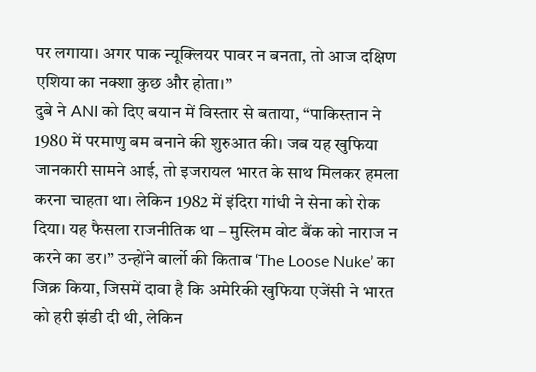पर लगाया। अगर पाक न्यूक्लियर पावर न बनता, तो आज दक्षिण एशिया का नक्शा कुछ और होता।”
दुबे ने ANI को दिए बयान में विस्तार से बताया, “पाकिस्तान ने 1980 में परमाणु बम बनाने की शुरुआत की। जब यह खुफिया जानकारी सामने आई, तो इजरायल भारत के साथ मिलकर हमला करना चाहता था। लेकिन 1982 में इंदिरा गांधी ने सेना को रोक दिया। यह फैसला राजनीतिक था – मुस्लिम वोट बैंक को नाराज न करने का डर।” उन्होंने बार्लो की किताब ‘The Loose Nuke’ का जिक्र किया, जिसमें दावा है कि अमेरिकी खुफिया एजेंसी ने भारत को हरी झंडी दी थी, लेकिन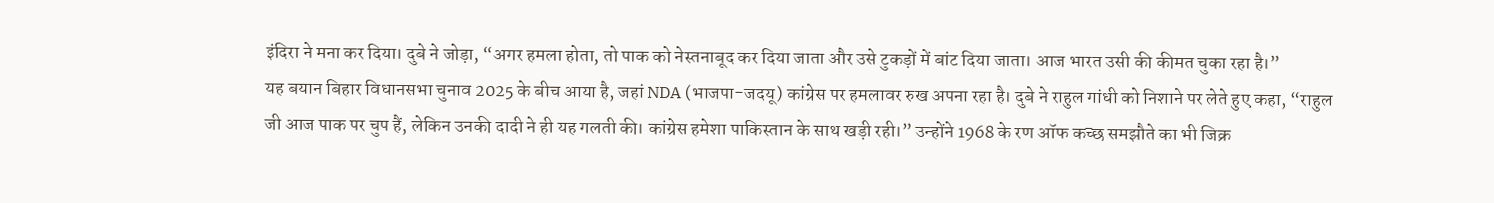इंदिरा ने मना कर दिया। दुबे ने जोड़ा, “अगर हमला होता, तो पाक को नेस्तनाबूद कर दिया जाता और उसे टुकड़ों में बांट दिया जाता। आज भारत उसी की कीमत चुका रहा है।”
यह बयान बिहार विधानसभा चुनाव 2025 के बीच आया है, जहां NDA (भाजपा-जदयू) कांग्रेस पर हमलावर रुख अपना रहा है। दुबे ने राहुल गांधी को निशाने पर लेते हुए कहा, “राहुल जी आज पाक पर चुप हैं, लेकिन उनकी दादी ने ही यह गलती की। कांग्रेस हमेशा पाकिस्तान के साथ खड़ी रही।” उन्होंने 1968 के रण ऑफ कच्छ समझौते का भी जिक्र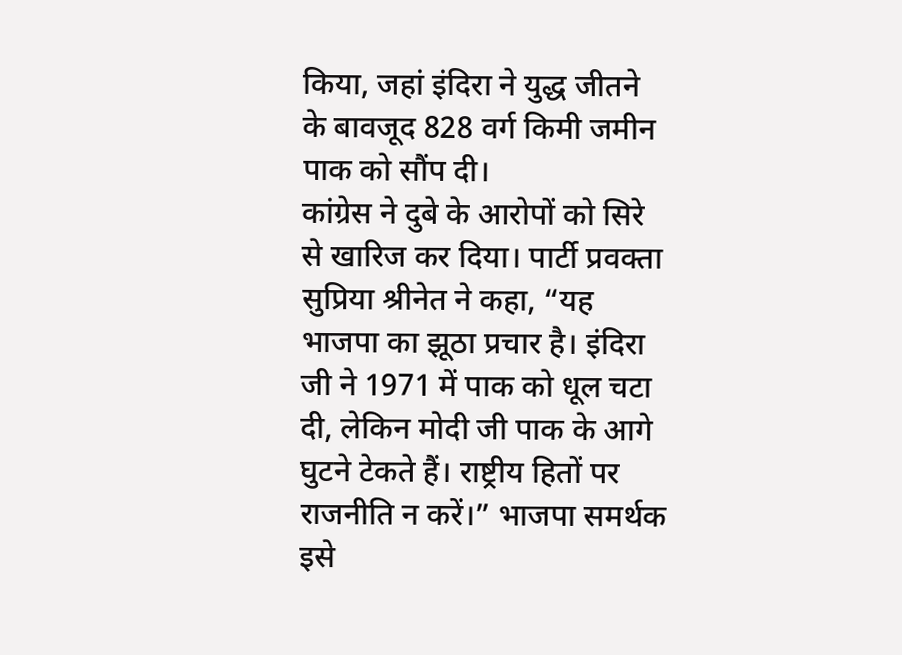किया, जहां इंदिरा ने युद्ध जीतने के बावजूद 828 वर्ग किमी जमीन पाक को सौंप दी।
कांग्रेस ने दुबे के आरोपों को सिरे से खारिज कर दिया। पार्टी प्रवक्ता सुप्रिया श्रीनेत ने कहा, “यह भाजपा का झूठा प्रचार है। इंदिरा जी ने 1971 में पाक को धूल चटा दी, लेकिन मोदी जी पाक के आगे घुटने टेकते हैं। राष्ट्रीय हितों पर राजनीति न करें।” भाजपा समर्थक इसे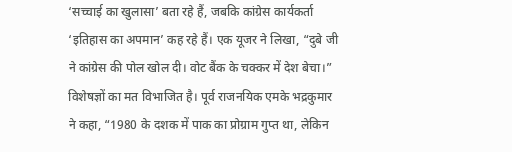‘सच्चाई का खुलासा’ बता रहे हैं, जबकि कांग्रेस कार्यकर्ता ‘इतिहास का अपमान’ कह रहे हैं। एक यूजर ने लिखा, “दुबे जी ने कांग्रेस की पोल खोल दी। वोट बैंक के चक्कर में देश बेचा।”
विशेषज्ञों का मत विभाजित है। पूर्व राजनयिक एमके भद्रकुमार ने कहा, “1980 के दशक में पाक का प्रोग्राम गुप्त था, लेकिन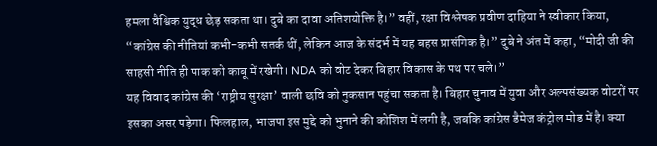हमला वैश्विक युद्ध छेड़ सकता था। दुबे का दावा अतिशयोक्ति है।” वहीं, रक्षा विश्लेषक प्रवीण दाहिया ने स्वीकार किया, “कांग्रेस की नीतियां कभी-कभी सतर्क थीं, लेकिन आज के संदर्भ में यह बहस प्रासंगिक है।” दुबे ने अंत में कहा, “मोदी जी की साहसी नीति ही पाक को काबू में रखेगी। NDA को वोट देकर बिहार विकास के पथ पर चले।”
यह विवाद कांग्रेस की ‘राष्ट्रीय सुरक्षा’ वाली छवि को नुकसान पहुंचा सकता है। बिहार चुनाव में युवा और अल्पसंख्यक वोटरों पर इसका असर पड़ेगा। फिलहाल, भाजपा इस मुद्दे को भुनाने की कोशिश में लगी है, जबकि कांग्रेस डैमेज कंट्रोल मोड में है। क्या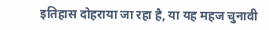इतिहास दोहराया जा रहा है, या यह महज चुनावी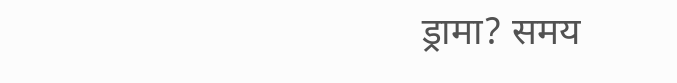ड्रामा? समय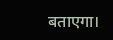बताएगा।